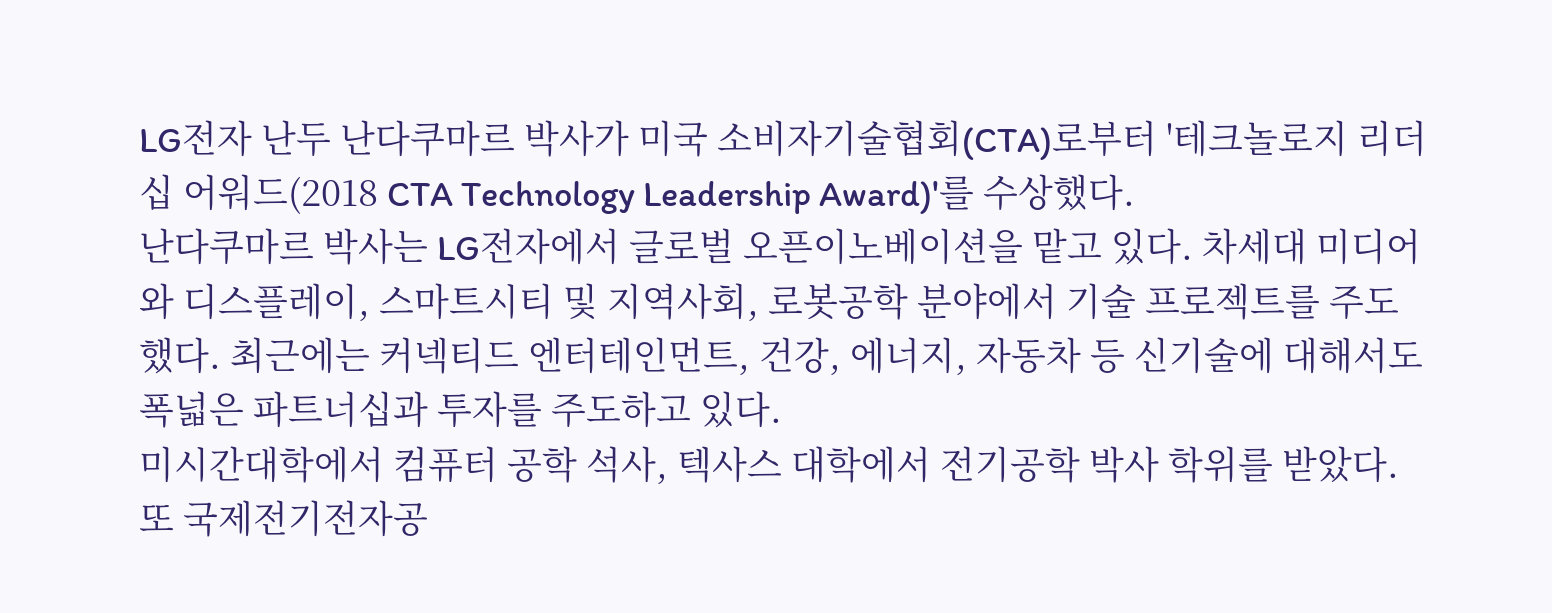LG전자 난두 난다쿠마르 박사가 미국 소비자기술협회(CTA)로부터 '테크놀로지 리더십 어워드(2018 CTA Technology Leadership Award)'를 수상했다.
난다쿠마르 박사는 LG전자에서 글로벌 오픈이노베이션을 맡고 있다. 차세대 미디어와 디스플레이, 스마트시티 및 지역사회, 로봇공학 분야에서 기술 프로젝트를 주도했다. 최근에는 커넥티드 엔터테인먼트, 건강, 에너지, 자동차 등 신기술에 대해서도 폭넓은 파트너십과 투자를 주도하고 있다.
미시간대학에서 컴퓨터 공학 석사, 텍사스 대학에서 전기공학 박사 학위를 받았다. 또 국제전기전자공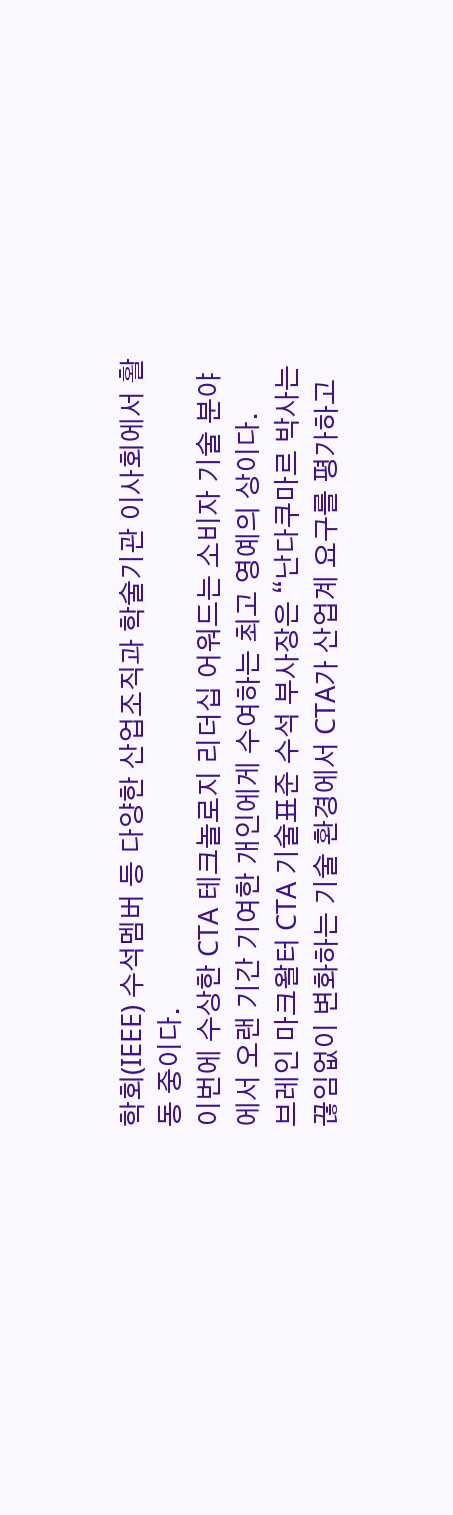학회(IEEE) 수석멤버 등 다양한 산업조직과 학술기관 이사회에서 활동 중이다.
이번에 수상한 CTA 테크놀로지 리더십 어워드는 소비자 기술 분야에서 오랜 기간 기여한 개인에게 수여하는 최고 영예의 상이다.
브레인 마크왈터 CTA 기술표준 수석 부사장은 “난다쿠마르 박사는 끊임없이 변화하는 기술 환경에서 CTA가 산업계 요구를 평가하고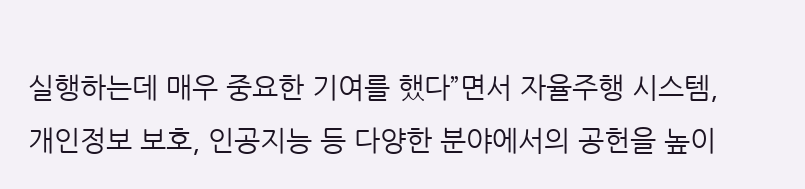실행하는데 매우 중요한 기여를 했다”면서 자율주행 시스템, 개인정보 보호, 인공지능 등 다양한 분야에서의 공헌을 높이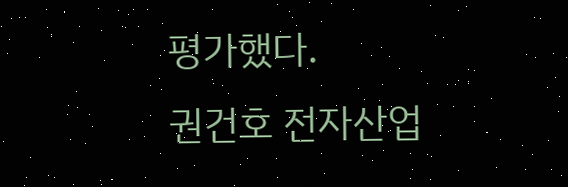평가했다.
권건호 전자산업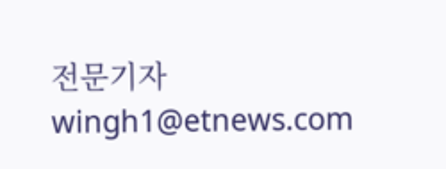전문기자 wingh1@etnews.com